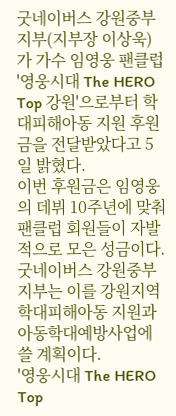굿네이버스 강원중부지부(지부장 이상욱)가 가수 임영웅 팬클럽 '영웅시대 The HERO Top 강원'으로부터 학대피해아동 지원 후원금을 전달받았다고 5일 밝혔다.
이번 후원금은 임영웅의 데뷔 10주년에 맞춰 팬클럽 회원들이 자발적으로 모은 성금이다. 굿네이버스 강원중부지부는 이를 강원지역 학대피해아동 지원과 아동학대예방사업에 쓸 계획이다.
'영웅시대 The HERO Top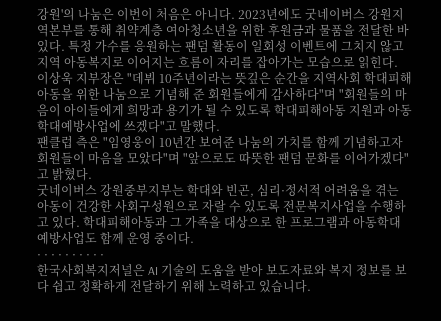강원'의 나눔은 이번이 처음은 아니다. 2023년에도 굿네이버스 강원지역본부를 통해 취약계층 여아청소년을 위한 후원금과 물품을 전달한 바 있다. 특정 가수를 응원하는 팬덤 활동이 일회성 이벤트에 그치지 않고 지역 아동복지로 이어지는 흐름이 자리를 잡아가는 모습으로 읽힌다.
이상욱 지부장은 "데뷔 10주년이라는 뜻깊은 순간을 지역사회 학대피해아동을 위한 나눔으로 기념해 준 회원들에게 감사하다"며 "회원들의 마음이 아이들에게 희망과 용기가 될 수 있도록 학대피해아동 지원과 아동학대예방사업에 쓰겠다"고 말했다.
팬클럽 측은 "임영웅이 10년간 보여준 나눔의 가치를 함께 기념하고자 회원들이 마음을 모았다"며 "앞으로도 따뜻한 팬덤 문화를 이어가겠다"고 밝혔다.
굿네이버스 강원중부지부는 학대와 빈곤, 심리·정서적 어려움을 겪는 아동이 건강한 사회구성원으로 자랄 수 있도록 전문복지사업을 수행하고 있다. 학대피해아동과 그 가족을 대상으로 한 프로그램과 아동학대예방사업도 함께 운영 중이다.
· · · · · · · · · ·
한국사회복지저널은 AI 기술의 도움을 받아 보도자료와 복지 정보를 보다 쉽고 정확하게 전달하기 위해 노력하고 있습니다.